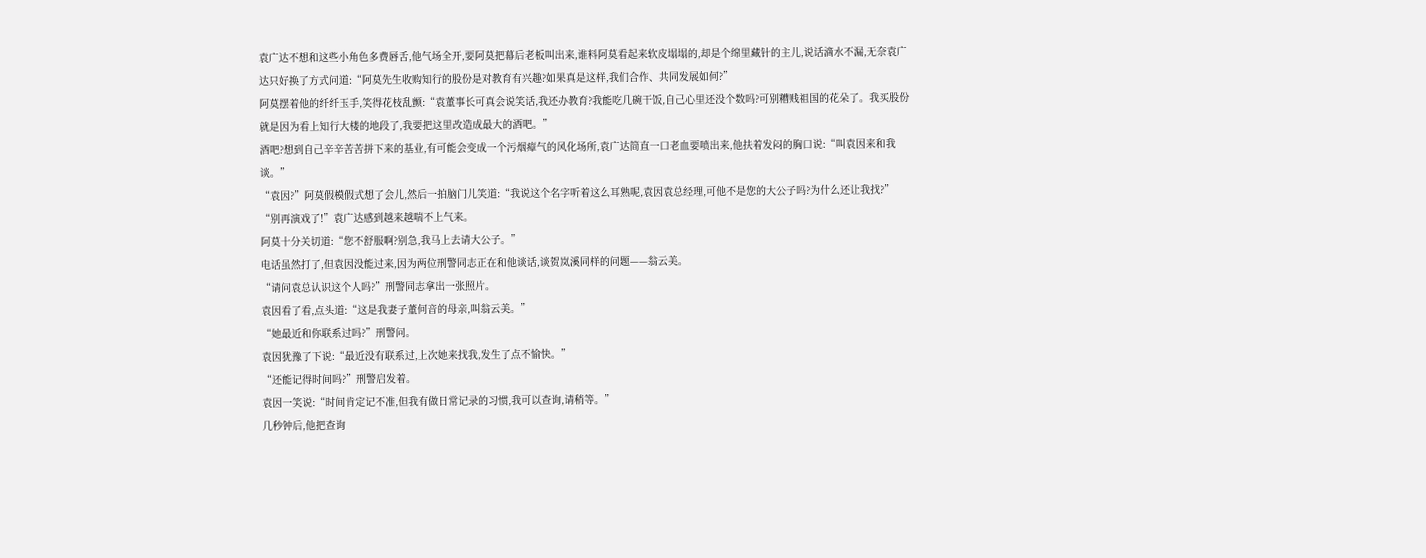袁广达不想和这些小角色多费唇舌,他气场全开,要阿莫把幕后老板叫出来,谁料阿莫看起来软皮塌塌的,却是个绵里藏针的主儿,说话滴水不漏,无奈袁广达只好换了方式问道:“阿莫先生收购知行的股份是对教育有兴趣?如果真是这样,我们合作、共同发展如何?”
阿莫摆着他的纤纤玉手,笑得花枝乱颤:“袁董事长可真会说笑话,我还办教育?我能吃几碗干饭,自己心里还没个数吗?可别糟贱祖国的花朵了。我买股份就是因为看上知行大楼的地段了,我要把这里改造成最大的酒吧。”
酒吧?想到自己辛辛苦苦拼下来的基业,有可能会变成一个污烟瘴气的风化场所,袁广达简直一口老血要喷出来,他扶着发闷的胸口说:“叫袁因来和我谈。”
“袁因?”阿莫假模假式想了会儿,然后一拍脑门儿笑道:“我说这个名字听着这么耳熟呢,袁因袁总经理,可他不是您的大公子吗?为什么还让我找?”
“别再演戏了!”袁广达感到越来越喘不上气来。
阿莫十分关切道:“您不舒服啊?别急,我马上去请大公子。”
电话虽然打了,但袁因没能过来,因为两位刑警同志正在和他谈话,谈贺岚溪同样的问题——翁云美。
“请问袁总认识这个人吗?”刑警同志拿出一张照片。
袁因看了看,点头道:“这是我妻子董何音的母亲,叫翁云美。”
“她最近和你联系过吗?”刑警问。
袁因犹豫了下说:“最近没有联系过,上次她来找我,发生了点不愉快。”
“还能记得时间吗?”刑警启发着。
袁因一笑说:“时间肯定记不准,但我有做日常记录的习惯,我可以查询,请稍等。”
几秒钟后,他把查询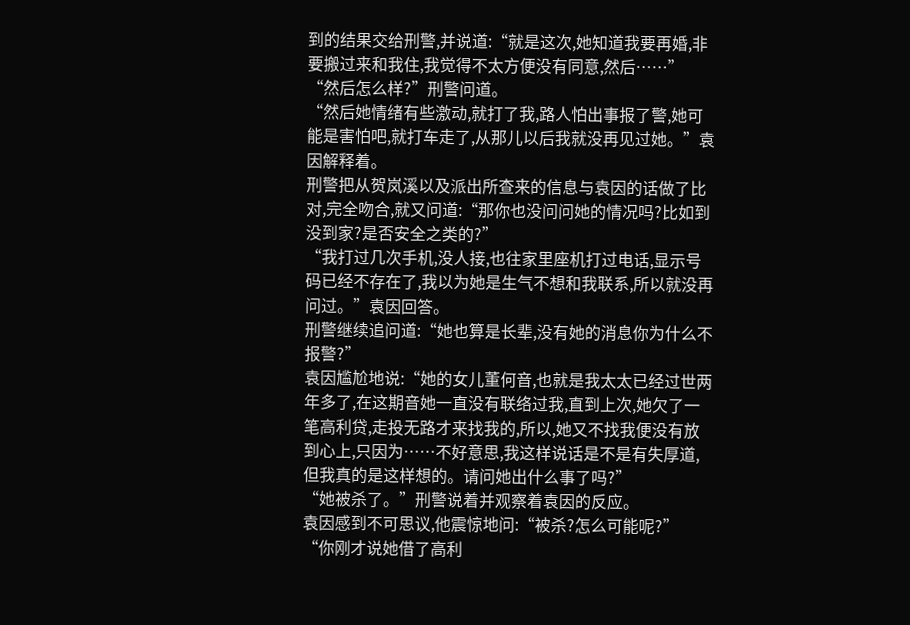到的结果交给刑警,并说道:“就是这次,她知道我要再婚,非要搬过来和我住,我觉得不太方便没有同意,然后……”
“然后怎么样?”刑警问道。
“然后她情绪有些激动,就打了我,路人怕出事报了警,她可能是害怕吧,就打车走了,从那儿以后我就没再见过她。”袁因解释着。
刑警把从贺岚溪以及派出所查来的信息与袁因的话做了比对,完全吻合,就又问道:“那你也没问问她的情况吗?比如到没到家?是否安全之类的?”
“我打过几次手机,没人接,也往家里座机打过电话,显示号码已经不存在了,我以为她是生气不想和我联系,所以就没再问过。”袁因回答。
刑警继续追问道:“她也算是长辈,没有她的消息你为什么不报警?”
袁因尴尬地说:“她的女儿董何音,也就是我太太已经过世两年多了,在这期音她一直没有联络过我,直到上次,她欠了一笔高利贷,走投无路才来找我的,所以,她又不找我便没有放到心上,只因为……不好意思,我这样说话是不是有失厚道,但我真的是这样想的。请问她出什么事了吗?”
“她被杀了。”刑警说着并观察着袁因的反应。
袁因感到不可思议,他震惊地问:“被杀?怎么可能呢?”
“你刚才说她借了高利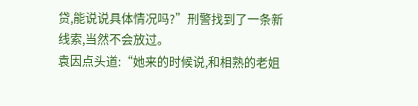贷,能说说具体情况吗?”刑警找到了一条新线索,当然不会放过。
袁因点头道:“她来的时候说,和相熟的老姐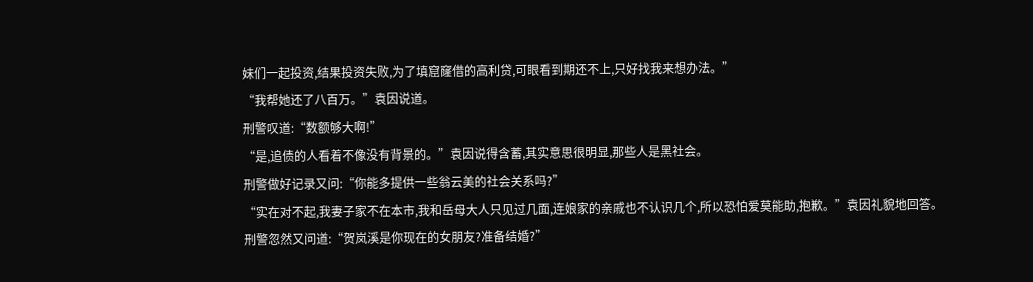妹们一起投资,结果投资失败,为了填窟窿借的高利贷,可眼看到期还不上,只好找我来想办法。”
“我帮她还了八百万。”袁因说道。
刑警叹道:“数额够大啊!”
“是,追债的人看着不像没有背景的。”袁因说得含蓄,其实意思很明显,那些人是黑社会。
刑警做好记录又问:“你能多提供一些翁云美的社会关系吗?”
“实在对不起,我妻子家不在本市,我和岳母大人只见过几面,连娘家的亲戚也不认识几个,所以恐怕爱莫能助,抱歉。”袁因礼貌地回答。
刑警忽然又问道:“贺岚溪是你现在的女朋友?准备结婚?”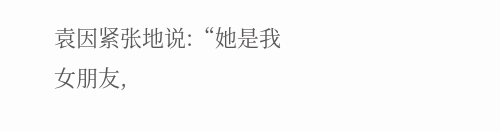袁因紧张地说:“她是我女朋友,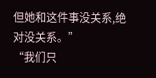但她和这件事没关系,绝对没关系。”
“我们只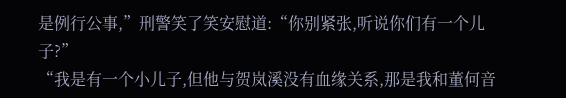是例行公事,”刑警笑了笑安慰道:“你别紧张,听说你们有一个儿子?”
“我是有一个小儿子,但他与贺岚溪没有血缘关系,那是我和董何音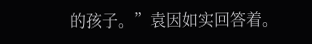的孩子。”袁因如实回答着。